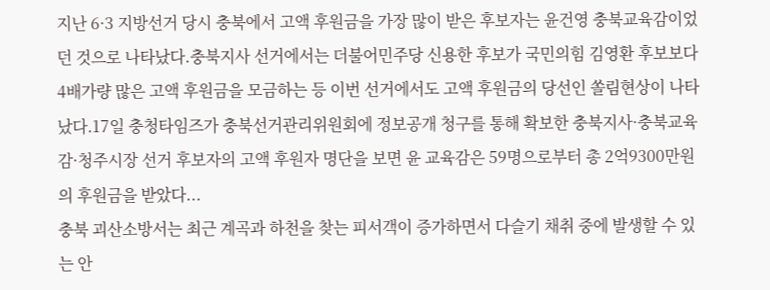지난 6·3 지방선거 당시 충북에서 고액 후원금을 가장 많이 받은 후보자는 윤건영 충북교육감이었던 것으로 나타났다.충북지사 선거에서는 더불어민주당 신용한 후보가 국민의힘 김영환 후보보다 4배가량 많은 고액 후원금을 모금하는 등 이번 선거에서도 고액 후원금의 당선인 쏠림현상이 나타났다.17일 충청타임즈가 충북선거관리위원회에 정보공개 청구를 통해 확보한 충북지사·충북교육감·청주시장 선거 후보자의 고액 후원자 명단을 보면 윤 교육감은 59명으로부터 총 2억9300만원의 후원금을 받았다...
충북 괴산소방서는 최근 계곡과 하천을 찾는 피서객이 증가하면서 다슬기 채취 중에 발생할 수 있는 안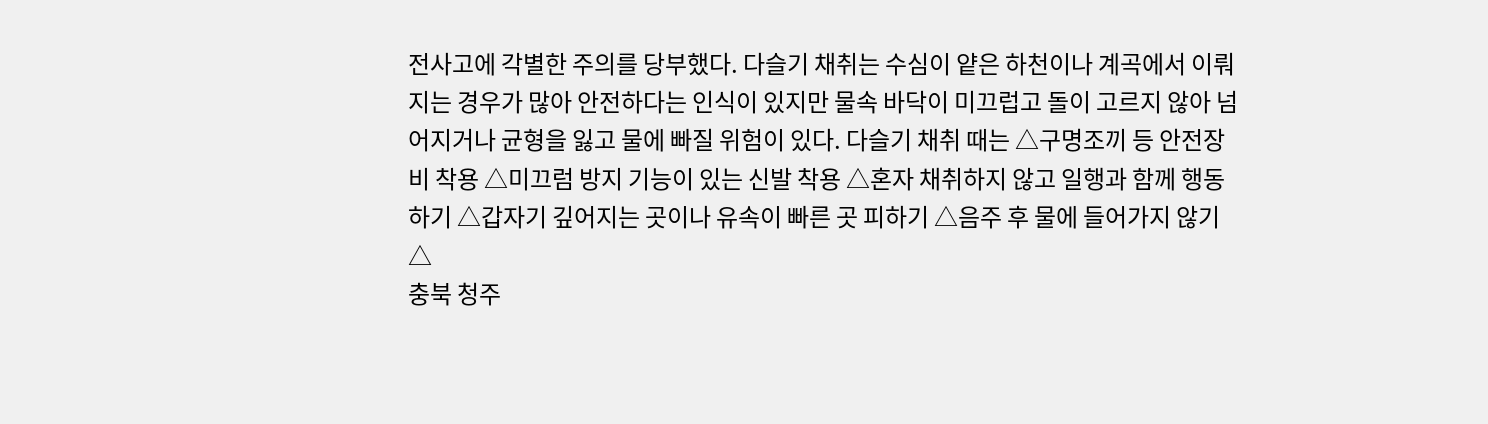전사고에 각별한 주의를 당부했다. 다슬기 채취는 수심이 얕은 하천이나 계곡에서 이뤄지는 경우가 많아 안전하다는 인식이 있지만 물속 바닥이 미끄럽고 돌이 고르지 않아 넘어지거나 균형을 잃고 물에 빠질 위험이 있다. 다슬기 채취 때는 △구명조끼 등 안전장비 착용 △미끄럼 방지 기능이 있는 신발 착용 △혼자 채취하지 않고 일행과 함께 행동하기 △갑자기 깊어지는 곳이나 유속이 빠른 곳 피하기 △음주 후 물에 들어가지 않기 △
충북 청주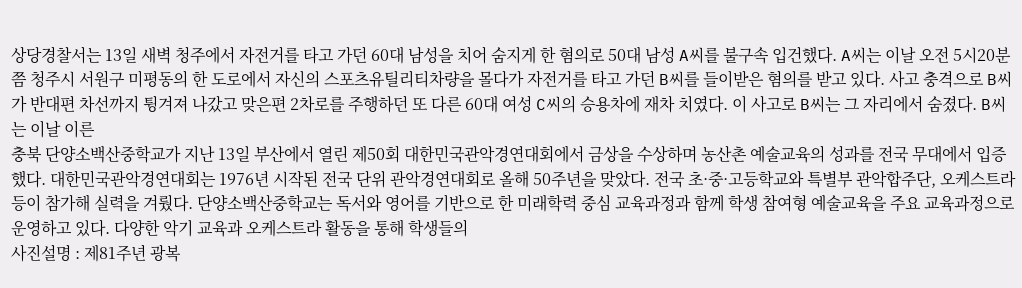상당경찰서는 13일 새벽 청주에서 자전거를 타고 가던 60대 남성을 치어 숨지게 한 혐의로 50대 남성 A씨를 불구속 입건했다. A씨는 이날 오전 5시20분쯤 청주시 서원구 미평동의 한 도로에서 자신의 스포츠유틸리티차량을 몰다가 자전거를 타고 가던 B씨를 들이받은 혐의를 받고 있다. 사고 충격으로 B씨가 반대편 차선까지 튕겨져 나갔고 맞은편 2차로를 주행하던 또 다른 60대 여성 C씨의 승용차에 재차 치였다. 이 사고로 B씨는 그 자리에서 숨졌다. B씨는 이날 이른
충북 단양소백산중학교가 지난 13일 부산에서 열린 제50회 대한민국관악경연대회에서 금상을 수상하며 농산촌 예술교육의 성과를 전국 무대에서 입증했다. 대한민국관악경연대회는 1976년 시작된 전국 단위 관악경연대회로 올해 50주년을 맞았다. 전국 초·중·고등학교와 특별부 관악합주단, 오케스트라 등이 참가해 실력을 겨뤘다. 단양소백산중학교는 독서와 영어를 기반으로 한 미래학력 중심 교육과정과 함께 학생 참여형 예술교육을 주요 교육과정으로 운영하고 있다. 다양한 악기 교육과 오케스트라 활동을 통해 학생들의
사진설명 : 제81주년 광복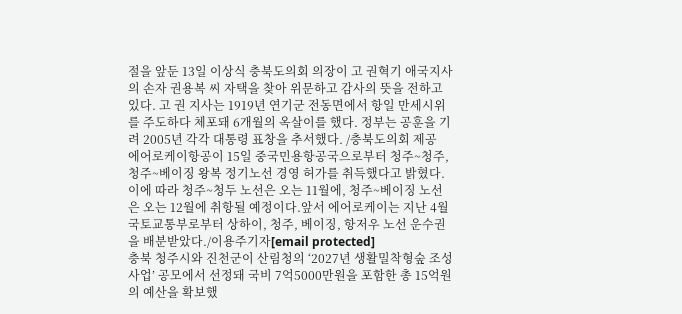절을 앞둔 13일 이상식 충북도의회 의장이 고 권혁기 애국지사의 손자 권용복 씨 자택을 찾아 위문하고 감사의 뜻을 전하고 있다. 고 권 지사는 1919년 연기군 전동면에서 항일 만세시위를 주도하다 체포돼 6개월의 옥살이를 했다. 정부는 공훈을 기려 2005년 각각 대통령 표창을 추서했다. /충북도의회 제공
에어로케이항공이 15일 중국민용항공국으로부터 청주~청주, 청주~베이징 왕복 정기노선 경영 허가를 취득했다고 밝혔다.이에 따라 청주~청두 노선은 오는 11월에, 청주~베이징 노선은 오는 12월에 취항될 예정이다.앞서 에어로케이는 지난 4월 국토교통부로부터 상하이, 청주, 베이징, 항저우 노선 운수권을 배분받았다./이용주기자[email protected]
충북 청주시와 진천군이 산림청의 ‘2027년 생활밀착형숲 조성사업’ 공모에서 선정돼 국비 7억5000만원을 포함한 총 15억원의 예산을 확보했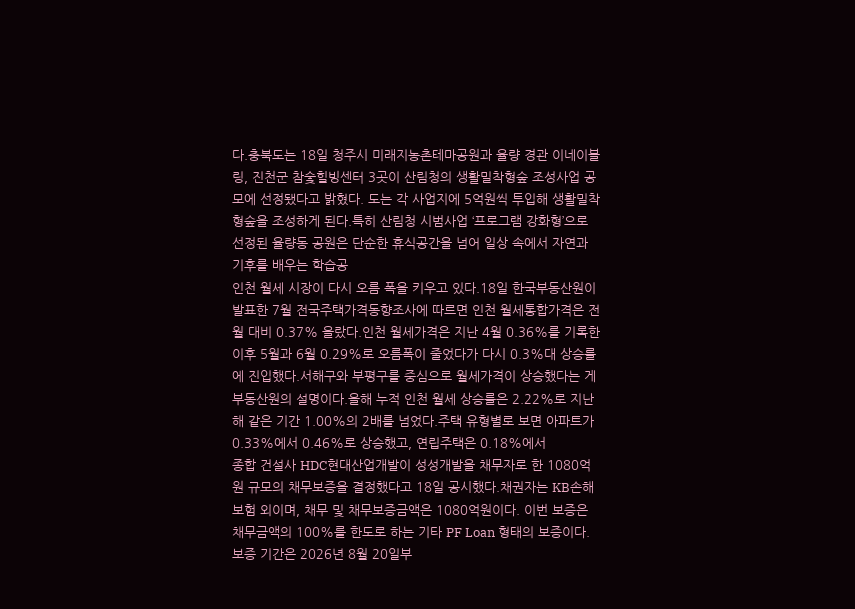다.충북도는 18일 청주시 미래지농촌테마공원과 율량 경관 이네이블링, 진천군 참숯힐빙센터 3곳이 산림청의 생활밀착형숲 조성사업 공모에 선정됐다고 밝혔다. 도는 각 사업지에 5억원씩 투입해 생활밀착형숲을 조성하게 된다.특히 산림청 시범사업 ‘프로그램 강화형’으로 선정된 율량동 공원은 단순한 휴식공간을 넘어 일상 속에서 자연과 기후를 배우는 학습공
인천 월세 시장이 다시 오름 폭을 키우고 있다.18일 한국부동산원이 발표한 7월 전국주택가격동향조사에 따르면 인천 월세통합가격은 전월 대비 0.37% 올랐다.인천 월세가격은 지난 4월 0.36%를 기록한 이후 5월과 6월 0.29%로 오름폭이 줄었다가 다시 0.3%대 상승률에 진입했다.서해구와 부평구를 중심으로 월세가격이 상승했다는 게 부동산원의 설명이다.올해 누적 인천 월세 상승률은 2.22%로 지난해 같은 기간 1.00%의 2배를 넘었다.주택 유형별로 보면 아파트가 0.33%에서 0.46%로 상승했고, 연립주택은 0.18%에서
종합 건설사 HDC현대산업개발이 성성개발을 채무자로 한 1080억원 규모의 채무보증을 결정했다고 18일 공시했다.채권자는 KB손해보험 외이며, 채무 및 채무보증금액은 1080억원이다. 이번 보증은 채무금액의 100%를 한도로 하는 기타 PF Loan 형태의 보증이다. 보증 기간은 2026년 8월 20일부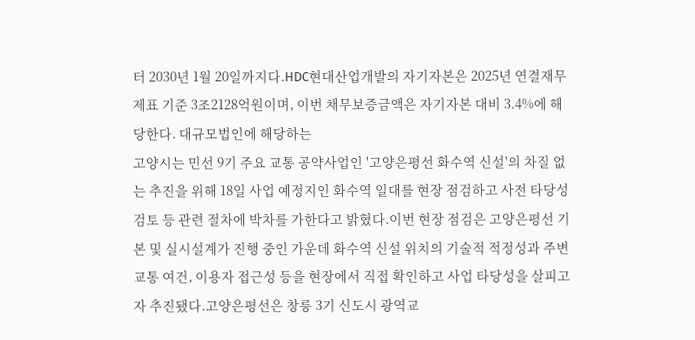터 2030년 1월 20일까지다.HDC현대산업개발의 자기자본은 2025년 연결재무제표 기준 3조2128억원이며, 이번 채무보증금액은 자기자본 대비 3.4%에 해당한다. 대규모법인에 해당하는
고양시는 민선 9기 주요 교통 공약사업인 '고양은평선 화수역 신설'의 차질 없는 추진을 위해 18일 사업 예정지인 화수역 일대를 현장 점검하고 사전 타당성 검토 등 관련 절차에 박차를 가한다고 밝혔다.이번 현장 점검은 고양은평선 기본 및 실시설계가 진행 중인 가운데 화수역 신설 위치의 기술적 적정성과 주변 교통 여건, 이용자 접근성 등을 현장에서 직접 확인하고 사업 타당성을 살피고자 추진됐다.고양은평선은 창릉 3기 신도시 광역교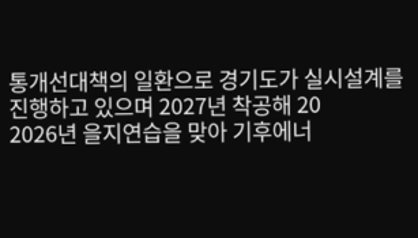통개선대책의 일환으로 경기도가 실시설계를 진행하고 있으며 2027년 착공해 20
2026년 을지연습을 맞아 기후에너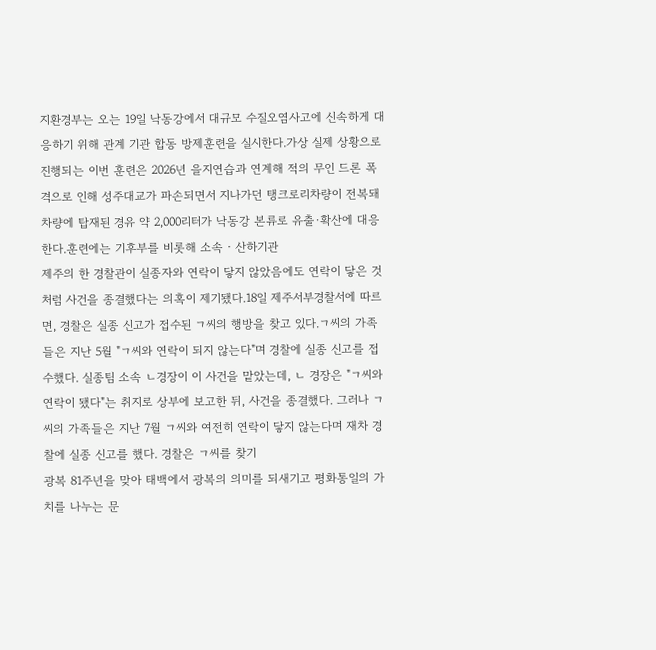지환경부는 오는 19일 낙동강에서 대규모 수질오염사고에 신속하게 대응하기 위해 관계 기관 합동 방제훈련을 실시한다.가상 실제 상황으로 진행되는 이번 훈련은 2026년 을지연습과 연계해 적의 무인 드론 폭격으로 인해 성주대교가 파손되면서 지나가던 탱크로리차량이 전복돼 차량에 탑재된 경유 약 2,000리터가 낙동강 본류로 유출·확산에 대응한다.훈련에는 기후부를 비롯해 소속‧산하기관
제주의 한 경찰관이 실종자와 연락이 닿지 않았음에도 연락이 닿은 것처럼 사건을 종결했다는 의혹이 제기됐다.18일 제주서부경찰서에 따르면, 경찰은 실종 신고가 접수된 ㄱ씨의 행방을 찾고 있다.ㄱ씨의 가족들은 지난 5월 "ㄱ씨와 연락이 되지 않는다"며 경찰에 실종 신고를 접수했다. 실종팀 소속 ㄴ경장이 이 사건을 맡았는데, ㄴ 경장은 "ㄱ씨와 연락이 됐다"는 취지로 상부에 보고한 뒤, 사건을 종결했다. 그러나 ㄱ씨의 가족들은 지난 7월 ㄱ씨와 여전히 연락이 닿지 않는다며 재차 경찰에 실종 신고를 했다. 경찰은 ㄱ씨를 찾기
광복 81주년을 맞아 태백에서 광복의 의미를 되새기고 평화통일의 가치를 나누는 문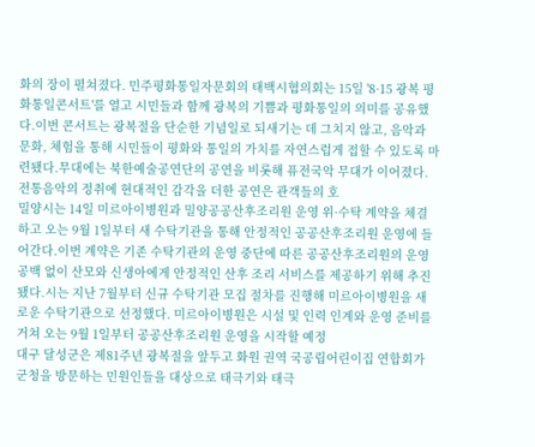화의 장이 펼쳐졌다. 민주평화통일자문회의 태백시협의회는 15일 '8·15 광복 평화통일콘서트'를 열고 시민들과 함께 광복의 기쁨과 평화통일의 의미를 공유했다.이번 콘서트는 광복절을 단순한 기념일로 되새기는 데 그치지 않고, 음악과 문화, 체험을 통해 시민들이 평화와 통일의 가치를 자연스럽게 접할 수 있도록 마련됐다.무대에는 북한예술공연단의 공연을 비롯해 퓨전국악 무대가 이어졌다. 전통음악의 정취에 현대적인 감각을 더한 공연은 관객들의 호
밀양시는 14일 미르아이병원과 밀양공공산후조리원 운영 위·수탁 계약을 체결하고 오는 9월 1일부터 새 수탁기관을 통해 안정적인 공공산후조리원 운영에 들어간다.이번 계약은 기존 수탁기관의 운영 중단에 따른 공공산후조리원의 운영 공백 없이 산모와 신생아에게 안정적인 산후 조리 서비스를 제공하기 위해 추진됐다.시는 지난 7월부터 신규 수탁기관 모집 절차를 진행해 미르아이병원을 새로운 수탁기관으로 선정했다. 미르아이병원은 시설 및 인력 인계와 운영 준비를 거쳐 오는 9월 1일부터 공공산후조리원 운영을 시작할 예정
대구 달성군은 제81주년 광복절을 앞두고 화원 권역 국공립어린이집 연합회가 군청을 방문하는 민원인들을 대상으로 태극기와 태극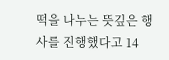떡을 나누는 뜻깊은 행사를 진행했다고 14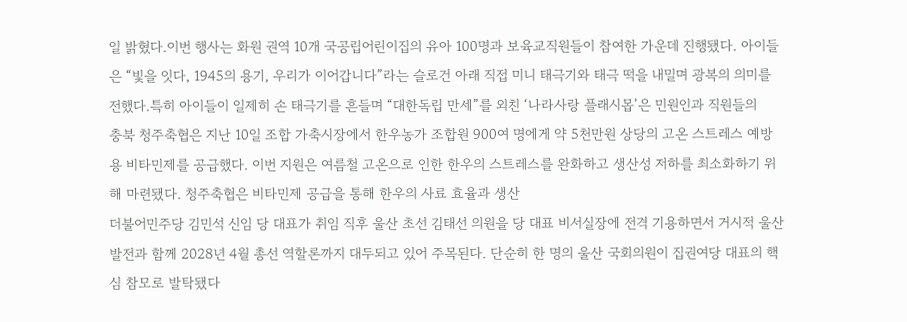일 밝혔다.이번 행사는 화원 권역 10개 국공립어린이집의 유아 100명과 보육교직원들이 참여한 가운데 진행됐다. 아이들은 “빛을 잇다, 1945의 용기, 우리가 이어갑니다”라는 슬로건 아래 직접 미니 태극기와 태극 떡을 내밀며 광복의 의미를 전했다.특히 아이들이 일제히 손 태극기를 흔들며 “대한독립 만세”를 외친 ‘나라사랑 플래시몹’은 민원인과 직원들의
충북 청주축협은 지난 10일 조합 가축시장에서 한우농가 조합원 900여 명에게 약 5천만원 상당의 고온 스트레스 예방용 비타민제를 공급했다. 이번 지원은 여름철 고온으로 인한 한우의 스트레스를 완화하고 생산성 저하를 최소화하기 위해 마련됐다. 청주축협은 비타민제 공급을 통해 한우의 사료 효율과 생산
더불어민주당 김민석 신임 당 대표가 취임 직후 울산 초선 김태선 의원을 당 대표 비서실장에 전격 기용하면서 거시적 울산발전과 함께 2028년 4월 총선 역할론까지 대두되고 있어 주목된다. 단순히 한 명의 울산 국회의원이 집권여당 대표의 핵심 참모로 발탁됐다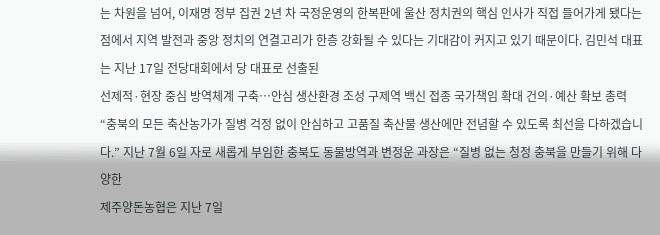는 차원을 넘어, 이재명 정부 집권 2년 차 국정운영의 한복판에 울산 정치권의 핵심 인사가 직접 들어가게 됐다는 점에서 지역 발전과 중앙 정치의 연결고리가 한층 강화될 수 있다는 기대감이 커지고 있기 때문이다. 김민석 대표는 지난 17일 전당대회에서 당 대표로 선출된
선제적·현장 중심 방역체계 구축…안심 생산환경 조성 구제역 백신 접종 국가책임 확대 건의·예산 확보 총력 “충북의 모든 축산농가가 질병 걱정 없이 안심하고 고품질 축산물 생산에만 전념할 수 있도록 최선을 다하겠습니다.” 지난 7월 6일 자로 새롭게 부임한 충북도 동물방역과 변정운 과장은 “질병 없는 청정 충북을 만들기 위해 다양한
제주양돈농협은 지난 7일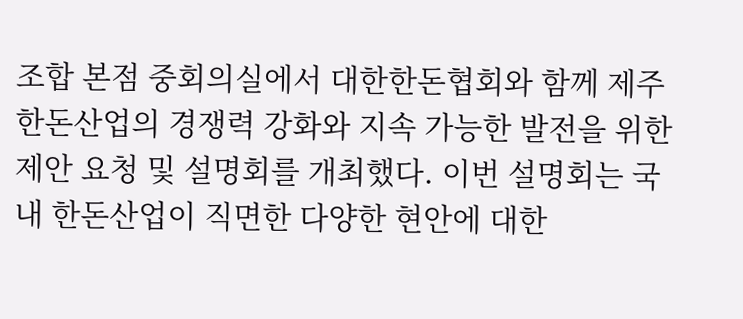조합 본점 중회의실에서 대한한돈협회와 함께 제주 한돈산업의 경쟁력 강화와 지속 가능한 발전을 위한 제안 요청 및 설명회를 개최했다. 이번 설명회는 국내 한돈산업이 직면한 다양한 현안에 대한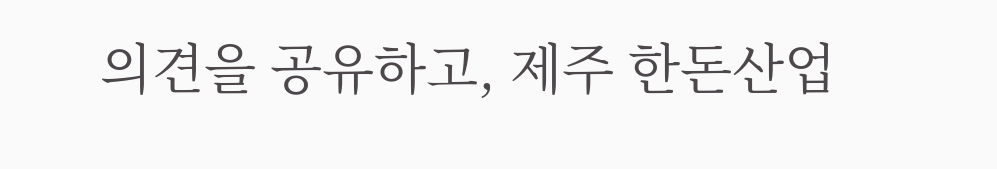의견을 공유하고, 제주 한돈산업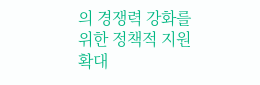의 경쟁력 강화를 위한 정책적 지원 확대